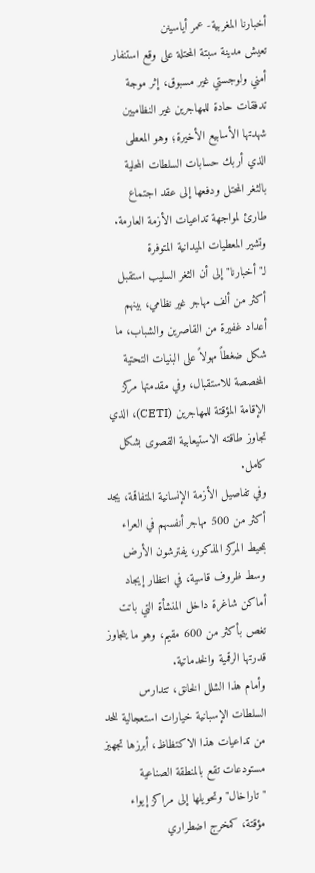أخبارنا المغربية- عمر أياسينن
تعيش مدينة سبتة المحتلة على وقع استنفار أمني ولوجستي غير مسبوق، إثر موجة تدفقات حادة للمهاجرين غير النظاميين شهدتها الأسابيع الأخيرة؛ وهو المعطى الذي أربك حسابات السلطات المحلية بالثغر المحتل ودفعها إلى عقد اجتماع طارئ لمواجهة تداعيات الأزمة العارمة.
وتشير المعطيات الميدانية المتوفرة لـ"أخبارنا" إلى أن الثغر السليب استقبل أكثر من ألف مهاجر غير نظامي، بينهم أعداد غفيرة من القاصرين والشباب، ما شكل ضغطاً مهولاً على البنيات التحتية المخصصة للاستقبال، وفي مقدمتها مركز الإقامة المؤقتة للمهاجرين (CETI)، الذي تجاوز طاقته الاستيعابية القصوى بشكل كامل.
وفي تفاصيل الأزمة الإنسانية المتفاقمة، يجد أكثر من 500 مهاجر أنفسهم في العراء بمحيط المركز المذكور، يفترشون الأرض وسط ظروف قاسية، في انتظار إيجاد أماكن شاغرة داخل المنشأة التي باتت تغص بأكثر من 600 مقيم، وهو ما يتجاوز قدرتها الرقمية والخدماتية.
وأمام هذا الشلل الخانق، تتدارس السلطات الإسبانية خيارات استعجالية للحد من تداعيات هذا الاكتظاظ، أبرزها تجهيز مستودعات تقع بالمنطقة الصناعية "تاراخال" وتحويلها إلى مراكز إيواء مؤقتة، كمخرج اضطراري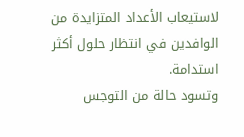لاستيعاب الأعداد المتزايدة من الوافدين في انتظار حلول أكثر استدامة.
وتسود حالة من التوجس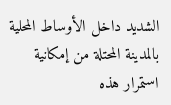الشديد داخل الأوساط المحلية بالمدينة المحتلة من إمكانية استمرار هذه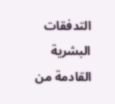التدفقات البشرية القادمة من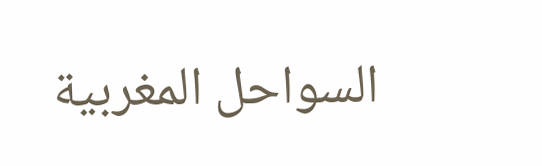السواحل المغربية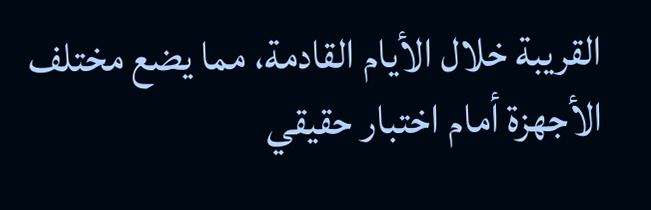القريبة خلال الأيام القادمة، مما يضع مختلف الأجهزة أمام اختبار حقيقي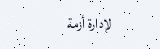لإدارة أزمة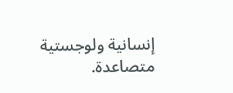إنسانية ولوجستية متصاعدة.